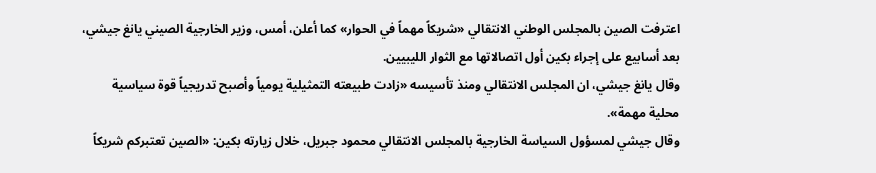اعترفت الصين بالمجلس الوطني الانتقالي «شريكاً مهماً في الحوار» كما أعلن، أمس، وزير الخارجية الصيني يانغ جيشي، بعد أسابيع على إجراء بكين أول اتصالاتها مع الثوار الليبيين.
وقال يانغ جيشي، ان المجلس الانتقالي ومنذ تأسيسه «زادت طبيعته التمثيلية يومياً وأصبح تدريجياً قوة سياسية محلية مهمة».
وقال جيشي لمسؤول السياسة الخارجية بالمجلس الانتقالي محمود جبريل، خلال زيارته بكين: «الصين تعتبركم شريكاً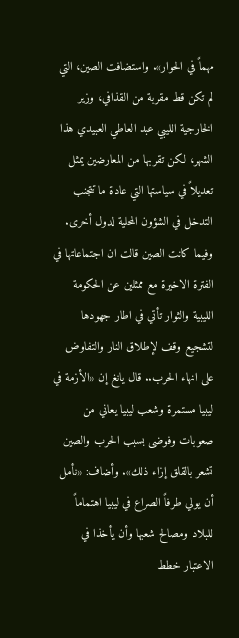مهماً في الحوار». واستضافت الصين، التي لم تكن قط مقربة من القذافي، وزير الخارجية الليبي عبد العاطي العبيدي هذا الشهر، لكن تقربها من المعارضين يمثل تعديلاً في سياستها التي عادة ما تتجنب التدخل في الشؤون المحلية لدول أخرى.
وفيما كانت الصين قالت ان اجتماعاتها في الفترة الاخيرة مع ممثلين عن الحكومة الليبية والثوار تأتي في اطار جهودها لتشجيع وقف لإطلاق النار والتفاوض على انهاء الحرب.. قال يانغ إن «الأزمة في ليبيا مستمرة وشعب ليبيا يعاني من صعوبات وفوضى بسبب الحرب والصين تشعر بالقلق إزاء ذلك». وأضاف: «نأمل أن يولي طرفاً الصراع في ليبيا اهتماماً للبلاد ومصالح شعبها وأن يأخذا في الاعتبار خطط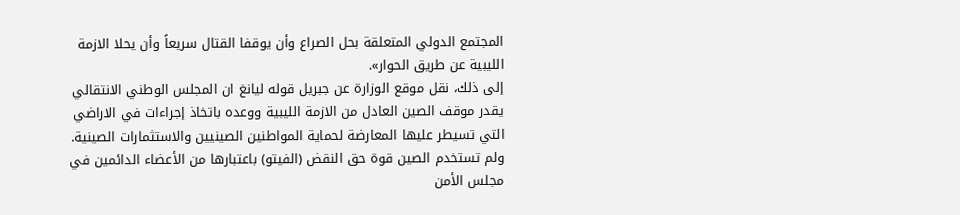المجتمع الدولي المتعلقة بحل الصراع وأن يوقفا القتال سريعاً وأن يحلا الازمة الليبية عن طريق الحوار».
إلى ذلك، نقل موقع الوزارة عن جبريل قوله ليانغ ان المجلس الوطني الانتقالي يقدر موقف الصين العادل من الازمة الليبية ووعده باتخاذ إجراءات في الاراضي التي تسيطر عليها المعارضة لحماية المواطنين الصينيين والاستثمارات الصينية.
ولم تستخدم الصين قوة حق النقض (الفيتو) باعتبارها من الأعضاء الدائمين في مجلس الأمن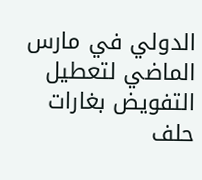الدولي في مارس الماضي لتعطيل التفويض بغارات حلف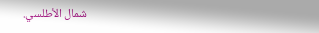شمال الأطلسي.